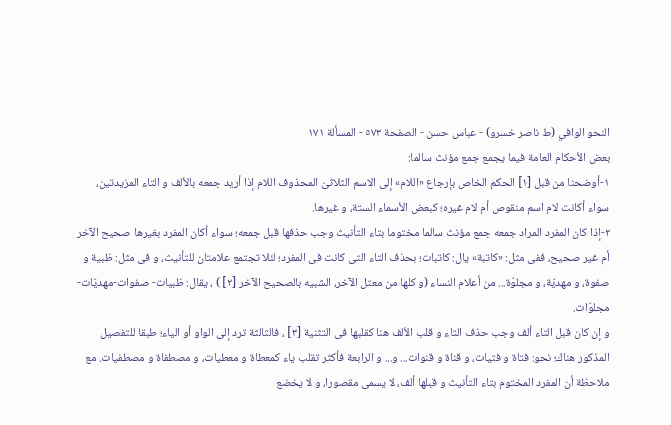النحو الوافي (ط ناصر خسرو) - عباس حسن - الصفحة ٥٧٣ - المسألة ١٧١
بعض الأحكام العامة فيما يجمع جمع مؤنث سالما:
١-أوضحنا من قبل [١] الحكم الخاص بإرجاع «اللام» إلى الاسم الثلاثىّ المحذوف اللام إذا أريد جمعه بالألف و التاء المزيدتين، سواء أكانت لام اسم منقوص أم لام غيره؛ كبعض الأسماء الستة، و غيرها.
٢-إذا كان المفرد المراد جمعه جمع مؤنث سالما مختوما بتاء التأنيث وجب حذفها قبل جمعه؛ سواء أكان المفرد بغيرها صحيح الآخر أم غير صحيح، ففى مثل: «كاتبة» يال: كاتبات؛ بحذف التاء التى كانت فى المفرد؛ لئلا تجتمع علامتان للتأنيث، و فى مثل: ظبية و صفوة، و مهديّة، و مجلوّة... من أعلام النساء (و كلها من معتل الآخر، الشبيه بالصحيح الآخر [٢] ) ، يقال: ظبيات- صفوات-مهديّات-مجلوّات.
و إن كان قبل التاء ألف وجب حذف التاء و قلب الألف هنا كقلبها فى التثنية [٣] ، فالثالثة ترد إلى الواو أو الياء؛ طبقا للتفصيل المذكور هناك؛ نحو: فتاة و فتيات، و قناة و قنوات... و... و الرابعة فأكثر تقلب ياء كمعطاة و معطيات، و مصطفاة و مصطفيات. مع ملاحظة أن المفرد المختوم بتاء التأنيث و قبلها ألف، لا يسمى مقصورا، و لا يخضع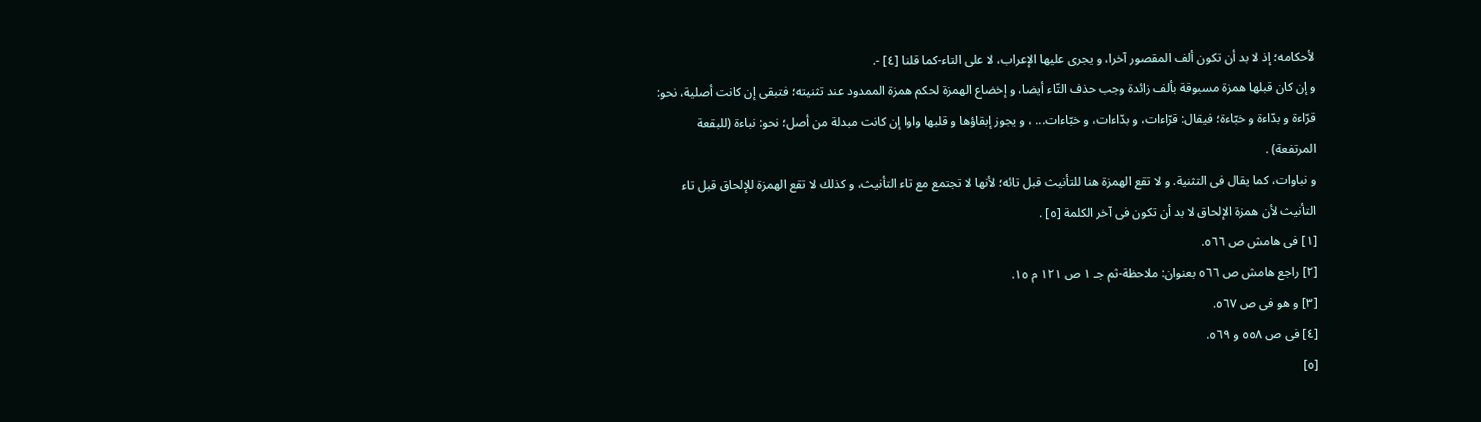لأحكامه؛ إذ لا بد أن تكون ألف المقصور آخرا، و يجرى عليها الإعراب، لا على التاء-كما قلنا [٤] -.
و إن كان قبلها همزة مسبوقة بألف زائدة وجب حذف التّاء أيضا، و إخضاع الهمزة لحكم همزة الممدود عند تثنيته؛ فتبقى إن كانت أصلية، نحو: قرّاءة و بدّاءة و خبّاءة؛ فيقال: قرّاءات، و بدّاءات، و خبّاءات... ، و يجوز إبقاؤها و قلبها واوا إن كانت مبدلة من أصل؛ نحو: نباءة (للبقعة المرتفعة) .
و نباوات، كما يقال فى التثنية. و لا تقع الهمزة هنا للتأنيث قبل تائه؛ لأنها لا تجتمع مع تاء التأنيث، و كذلك لا تقع الهمزة للإلحاق قبل تاء التأنيث لأن همزة الإلحاق لا بد أن تكون فى آخر الكلمة [٥] .
[١] فى هامش ص ٥٦٦.
[٢] راجع هامش ص ٥٦٦ بعنوان: ملاحظة-ثم جـ ١ ص ١٢١ م ١٥.
[٣] و هو فى ص ٥٦٧.
[٤] فى ص ٥٥٨ و ٥٦٩.
[٥]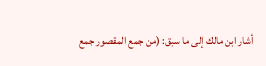أشار ابن مالك إلى ما سبق: (من جمع المقصور جمع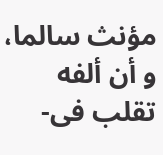مؤنث سالما، و أن ألفه تقلب فى-